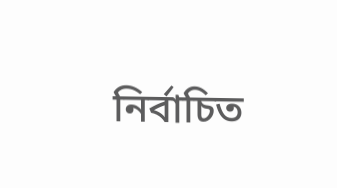নির্বাচিত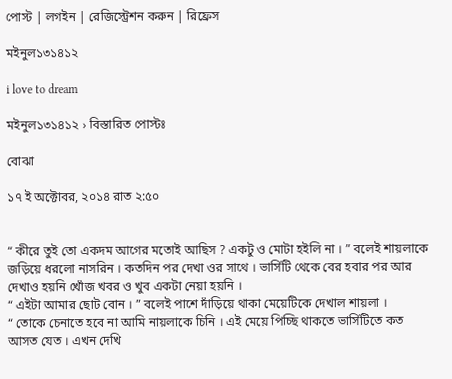পোস্ট | লগইন | রেজিস্ট্রেশন করুন | রিফ্রেস

মইনুল১৩১৪১২

i love to dream

মইনুল১৩১৪১২ › বিস্তারিত পোস্টঃ

বোঝা

১৭ ই অক্টোবর, ২০১৪ রাত ২:৫০


“ কীরে তুই তো একদম আগের মতোই আছিস ? একটু ও মোটা হইলি না । ” বলেই শায়লাকে জড়িয়ে ধরলো নাসরিন । কতদিন পর দেখা ওর সাথে । ভার্সিটি থেকে বের হবার পর আর দেখাও হয়নি খোঁজ খবর ও খুব একটা নেয়া হয়নি ।
“ এইটা আমার ছোট বোন । ” বলেই পাশে দাঁড়িয়ে থাকা মেয়েটিকে দেখাল শায়লা ।
“ তোকে চেনাতে হবে না আমি নায়লাকে চিনি । এই মেয়ে পিচ্ছি থাকতে ভার্সিটিতে কত আসত যেত । এখন দেখি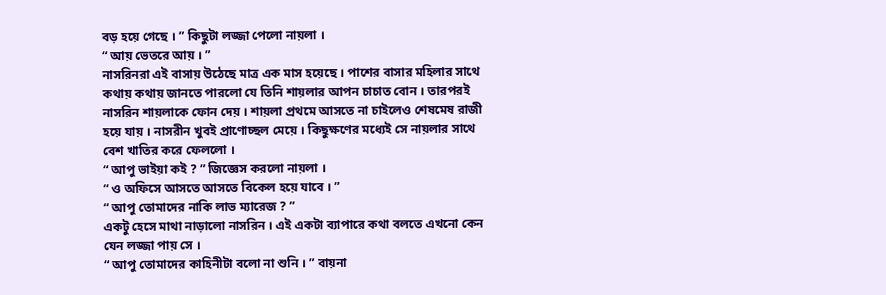বড় হয়ে গেছে । ” কিছুটা লজ্জা পেলো নায়লা ।
“ আয় ভেতরে আয় । ”
নাসরিনরা এই বাসায় উঠেছে মাত্র এক মাস হয়েছে । পাশের বাসার মহিলার সাথে কথায় কথায় জানতে পারলো যে তিনি শায়লার আপন চাচাত বোন । তারপরই নাসরিন শায়লাকে ফোন দেয় । শায়লা প্রথমে আসতে না চাইলেও শেষমেষ রাজী হয়ে যায় । নাসরীন খুবই প্রাণোচ্ছল মেয়ে । কিছুক্ষণের মধ্যেই সে নায়লার সাথে বেশ খাতির করে ফেললো ।
“ আপু ভাইয়া কই ? ” জিজ্ঞেস করলো নায়লা ।
“ ও অফিসে আসতে আসতে বিকেল হয়ে যাবে । ”
“ আপু তোমাদের নাকি লাভ ম্যারেজ ? ”
একটু হেসে মাথা নাড়ালো নাসরিন । এই একটা ব্যাপারে কথা বলতে এখনো কেন যেন লজ্জা পায় সে ।
“ আপু তোমাদের কাহিনীটা বলো না শুনি । ” বায়না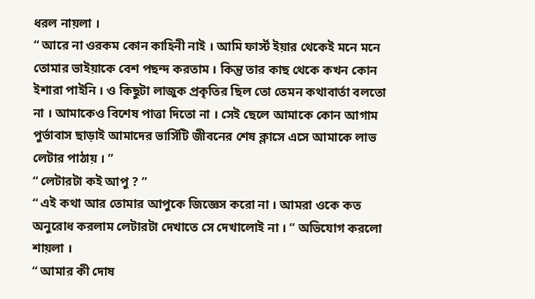ধরল নায়লা ।
“ আরে না ওরকম কোন কাহিনী নাই । আমি ফার্স্ট ইয়ার থেকেই মনে মনে তোমার ভাইয়াকে বেশ পছন্দ করতাম । কিন্তু তার কাছ থেকে কখন কোন ইশারা পাইনি । ও কিছুটা লাজুক প্রকৃতির ছিল তো তেমন কথাবার্তা বলতো না । আমাকেও বিশেষ পাত্তা দিতো না । সেই ছেলে আমাকে কোন আগাম পুর্ভাবাস ছাড়াই আমাদের ভার্সিটি জীবনের শেষ ক্লাসে এসে আমাকে লাভ লেটার পাঠায় । ”
“ লেটারটা কই আপু ? ”
“ এই কথা আর তোমার আপুকে জিজ্ঞেস করো না । আমরা ওকে কত অনুরোধ করলাম লেটারটা দেখাতে সে দেখালোই না । ” অভিযোগ করলো শায়লা ।
“ আমার কী দোষ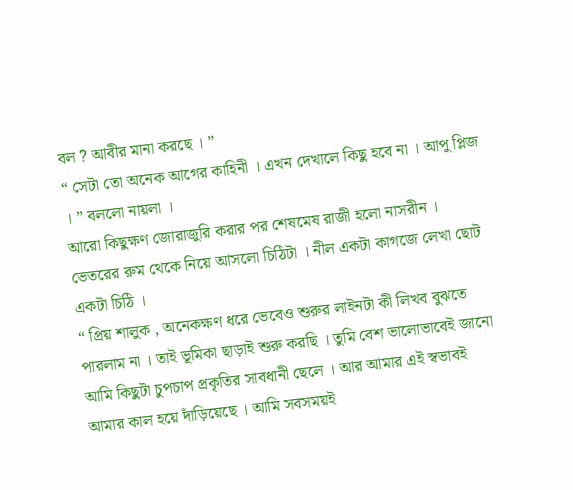বল ? আবীর মানা করছে । ”
“ সেটা তো অনেক আগের কাহিনী । এখন দেখালে কিছু হবে না । আপু প্লিজ । ” বললো নায়লা ।
আরো কিছুক্ষণ জোরাজুরি করার পর শেষমেষ রাজী হলো নাসরীন । ভেতরের রুম থেকে নিয়ে আসলো চিঠিটা । নীল একটা কাগজে লেখা ছোট একটা চিঠি ।
“ প্রিয় শালুক , অনেকক্ষণ ধরে ভেবেও শুরুর লাইনটা কী লিখব বুঝতে পারলাম না । তাই ভূমিকা ছাড়াই শুরু করছি । তুমি বেশ ভালোভাবেই জানো আমি কিছুটা চুপচাপ প্রকৃতির সাবধানী ছেলে । আর আমার এই স্বভাবই আমার কাল হয়ে দাঁড়িয়েছে । আমি সবসময়ই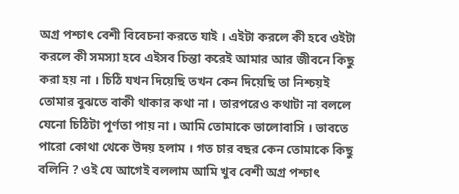অগ্র পশ্চাৎ বেশী বিবেচনা করতে যাই । এইটা করলে কী হবে ওইটা করলে কী সমস্যা হবে এইসব চিন্তা করেই আমার আর জীবনে কিছু করা হয় না । চিঠি যখন দিয়েছি তখন কেন দিয়েছি তা নিশ্চয়ই তোমার বুঝতে বাকী থাকার কথা না । তারপরেও কথাটা না বললে যেনো চিঠিটা পূর্ণতা পায় না । আমি তোমাকে ভালোবাসি । ভাবতে পারো কোথা থেকে উদয় হলাম । গত চার বছর কেন তোমাকে কিছু বলিনি ? ওই যে আগেই বললাম আমি খুব বেশী অগ্র পশ্চাৎ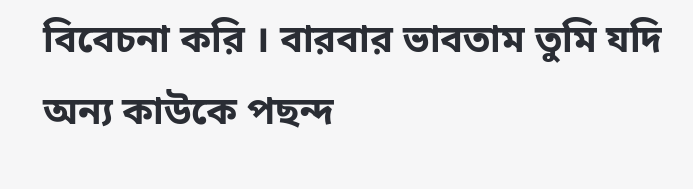বিবেচনা করি । বারবার ভাবতাম তুমি যদি অন্য কাউকে পছন্দ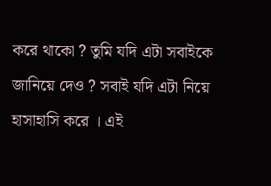করে থাকো ? তুমি যদি এটা সবাইকে জানিয়ে দেও ? সবাই যদি এটা নিয়ে হাসাহাসি করে । এই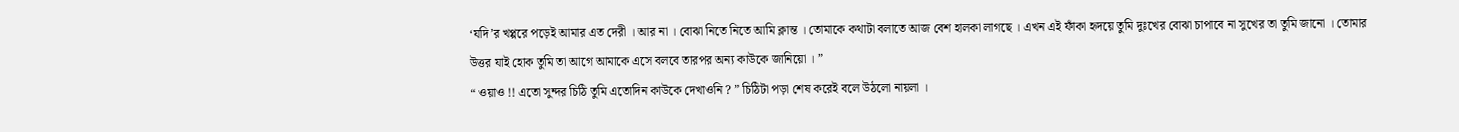‘যদি’র খপ্পরে পড়েই আমার এত দেরী । আর না । বোঝা নিতে নিতে আমি ক্লান্ত । তোমাকে কথাটা বলাতে আজ বেশ হালকা লাগছে । এখন এই ফাঁকা হৃদয়ে তুমি দুঃখের বোঝা চাপাবে না সুখের তা তুমি জানো । তোমার উত্তর যাই হোক তুমি তা আগে আমাকে এসে বলবে তারপর অন্য কাউকে জানিয়ো । ”
“ ওয়াও !! এতো সুন্দর চিঠি তুমি এতোদিন কাউকে দেখাওনি ? ” চিঠিটা পড়া শেষ করেই বলে উঠলো নায়লা ।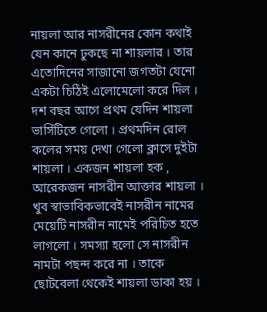নায়লা আর নাসরীনের কোন কথাই যেন কানে ঢুকছে না শায়লার । তার এতোদিনের সাজানো জগতটা যেনো একটা চিঠিই এলোমেলো করে দিল ।
দশ বছর আগে প্রথম যেদিন শায়লা ভার্সিটিতে গেলো । প্রথমদিন রোল কলের সময় দেখা গেলো ক্লাসে দুইটা শায়লা । একজন শায়লা হক , আরেকজন নাসরীন আক্তার শায়লা । খুব স্বাভাবিকভাবেই নাসরীন নামের মেয়েটি নাসরীন নামেই পরিচিত হতে লাগলো । সমস্যা হলো সে নাসরীন নামটা পছন্দ করে না । তাকে ছোটবেলা থেকেই শায়লা ডাকা হয় ।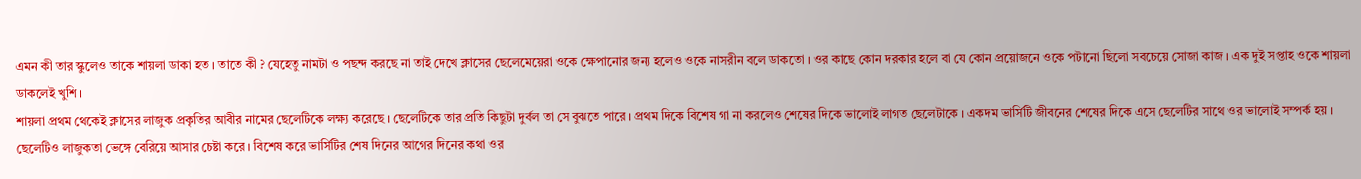এমন কী তার স্কুলেও তাকে শায়লা ডাকা হত । তাতে কী ? যেহেতু নামটা ও পছন্দ করছে না তাই দেখে ক্লাসের ছেলেমেয়েরা ওকে ক্ষেপানোর জন্য হলেও ওকে নাসরীন বলে ডাকতো । ওর কাছে কোন দরকার হলে বা যে কোন প্রয়োজনে ওকে পটানো ছিলো সবচেয়ে সোজা কাজ । এক দুই সপ্তাহ ওকে শায়লা ডাকলেই খুশি ।
শায়লা প্রথম থেকেই ক্লাসের লাজুক প্রকৃতির আবীর নামের ছেলেটিকে লক্ষ্য করেছে । ছেলেটিকে তার প্রতি কিছুটা দুর্বল তা সে বুঝতে পারে । প্রথম দিকে বিশেষ গা না করলেও শেষের দিকে ভালোই লাগত ছেলেটাকে । একদম ভার্সিটি জীবনের শেষের দিকে এসে ছেলেটির সাথে ওর ভালোই সম্পর্ক হয় । ছেলেটিও লাজুকতা ভেঙ্গে বেরিয়ে আসার চেষ্টা করে । বিশেষ করে ভার্সিটির শেষ দিনের আগের দিনের কথা ওর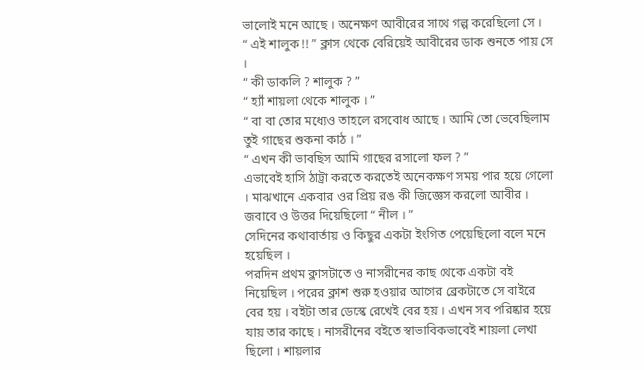ভালোই মনে আছে । অনেক্ষণ আবীরের সাথে গল্প করেছিলো সে ।
“ এই শালুক !! ” ক্লাস থেকে বেরিয়েই আবীরের ডাক শুনতে পায় সে ।
“ কী ডাকলি ? শালুক ? ”
“ হ্যাঁ শায়লা থেকে শালুক । ”
“ বা বা তোর মধ্যেও তাহলে রসবোধ আছে । আমি তো ভেবেছিলাম তুই গাছের শুকনা কাঠ । ”
“ এখন কী ভাবছিস আমি গাছের রসালো ফল ? ”
এভাবেই হাসি ঠাট্রা করতে করতেই অনেকক্ষণ সময় পার হয়ে গেলো । মাঝখানে একবার ওর প্রিয় রঙ কী জিজ্ঞেস করলো আবীর । জবাবে ও উত্তর দিয়েছিলো “ নীল । ”
সেদিনের কথাবার্তায় ও কিছুর একটা ইংগিত পেয়েছিলো বলে মনে হয়েছিল ।
পরদিন প্রথম ক্লাসটাতে ও নাসরীনের কাছ থেকে একটা বই নিয়েছিল । পরের ক্লাশ শুরু হওয়ার আগের ব্রেকটাতে সে বাইরে বের হয় । বইটা তার ডেস্কে রেখেই বের হয় । এখন সব পরিষ্কার হয়ে যায় তার কাছে । নাসরীনের বইতে স্বাভাবিকভাবেই শায়লা লেখা ছিলো । শায়লার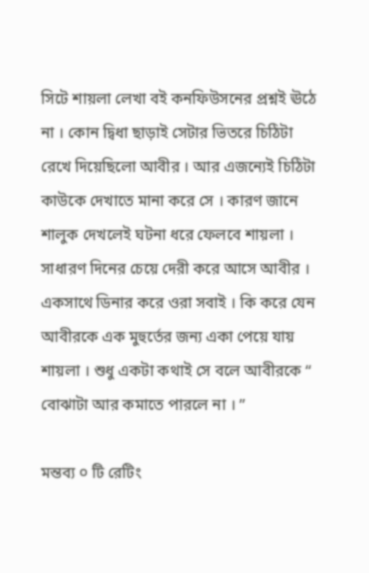সিটে শায়লা লেখা বই কনফিউসনের প্রশ্নই ঊঠে না । কোন দ্বিধা ছাড়াই সেটার ভিতরে চিঠিটা রেখে দিয়েছিলো আবীর । আর এজন্যেই চিঠিটা কাউকে দেখাতে মানা করে সে । কারণ জানে শালুক দেখলেই ঘটনা ধরে ফেলবে শায়লা ।
সাধারণ দিনের চেয়ে দেরী করে আসে আবীর । একসাথে ডিনার করে ওরা সবাই । কি করে যেন আবীরকে এক মুহুর্তের জন্য একা পেয়ে যায় শায়লা । শুধু একটা কথাই সে বলে আবীরকে “ বোঝাটা আর কমাতে পারলে না । ”

মন্তব্য ০ টি রেটিং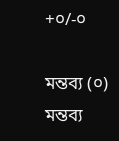+০/-০

মন্তব্য (০) মন্তব্য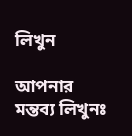লিখুন

আপনার মন্তব্য লিখুনঃ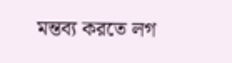মন্তব্য করতে লগ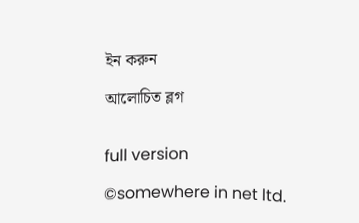ইন করুন

আলোচিত ব্লগ


full version

©somewhere in net ltd.